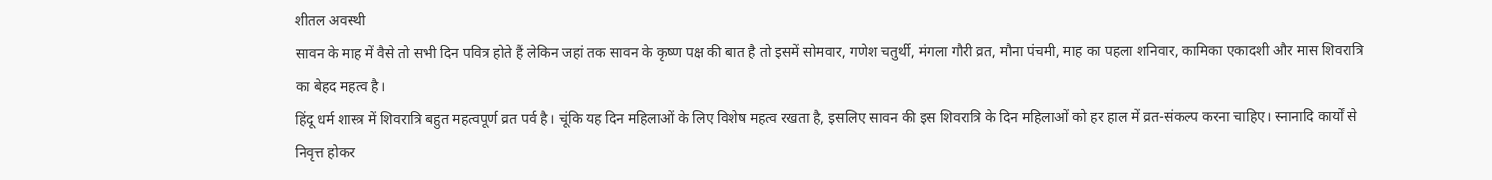शीतल अवस्थी
सावन के माह में वैसे तो सभी दिन पवित्र होते हैं लेकिन जहां तक सावन के कृष्ण पक्ष की बात है तो इसमें सोमवार, गणेश चतुर्थी, मंगला गौरी व्रत, मौना पंचमी, माह का पहला शनिवार, कामिका एकादशी और मास शिवरात्रि का बेहद महत्व है।
हिंदू धर्म शास्त्र में शिवरात्रि बहुत महत्वपूर्ण व्रत पर्व है। चूंकि यह दिन महिलाओं के लिए विशेष महत्व रखता है, इसलिए सावन की इस शिवरात्रि के दिन महिलाओं को हर हाल में व्रत-संकल्प करना चाहिए। स्नानादि कार्यों से निवृत्त होकर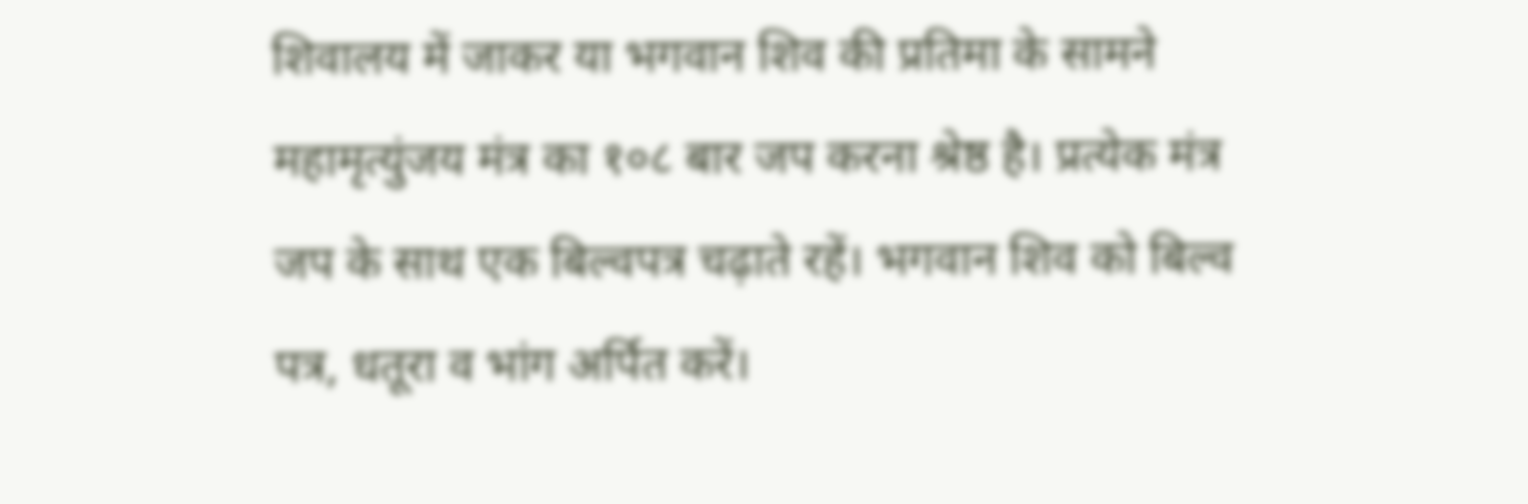शिवालय में जाकर या भगवान शिव की प्रतिमा के सामने महामृत्युंजय मंत्र का १०८ बार जप करना श्रेष्ठ है। प्रत्येक मंत्र जप के साथ एक बिल्वपत्र चढ़ाते रहें। भगवान शिव को बिल्व पत्र, धतूरा व भांग अर्पित करें।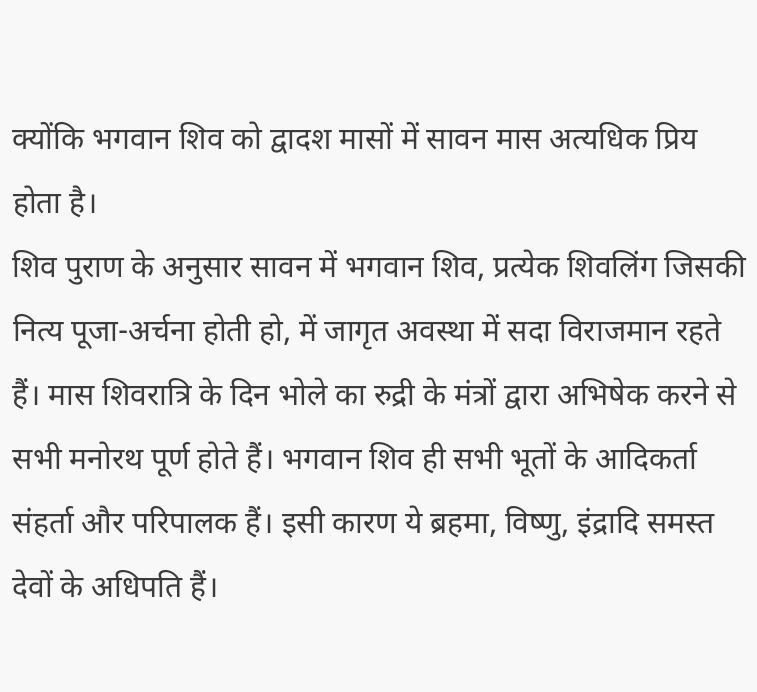क्योंकि भगवान शिव को द्वादश मासों में सावन मास अत्यधिक प्रिय होता है।
शिव पुराण के अनुसार सावन में भगवान शिव, प्रत्येक शिवलिंग जिसकी नित्य पूजा-अर्चना होती हो, में जागृत अवस्था में सदा विराजमान रहते हैं। मास शिवरात्रि के दिन भोले का रुद्री के मंत्रों द्वारा अभिषेक करने से सभी मनोरथ पूर्ण होते हैं। भगवान शिव ही सभी भूतों के आदिकर्ता संहर्ता और परिपालक हैं। इसी कारण ये ब्रहमा, विष्णु, इंद्रादि समस्त देवों के अधिपति हैं।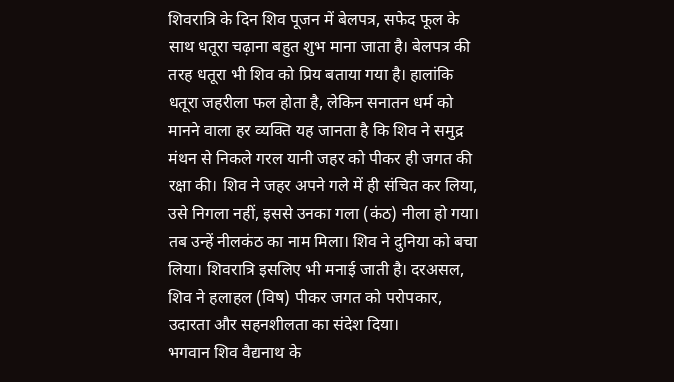शिवरात्रि के दिन शिव पूजन में बेलपत्र, सफेद फूल के साथ धतूरा चढ़ाना बहुत शुभ माना जाता है। बेलपत्र की तरह धतूरा भी शिव को प्रिय बताया गया है। हालांकि धतूरा जहरीला फल होता है, लेकिन सनातन धर्म को मानने वाला हर व्यक्ति यह जानता है कि शिव ने समुद्र मंथन से निकले गरल यानी जहर को पीकर ही जगत की रक्षा की। शिव ने जहर अपने गले में ही संचित कर लिया, उसे निगला नहीं, इससे उनका गला (कंठ) नीला हो गया। तब उन्हें नीलकंठ का नाम मिला। शिव ने दुनिया को बचा लिया। शिवरात्रि इसलिए भी मनाई जाती है। दरअसल, शिव ने हलाहल (विष) पीकर जगत को परोपकार, उदारता और सहनशीलता का संदेश दिया।
भगवान शिव वैद्यनाथ के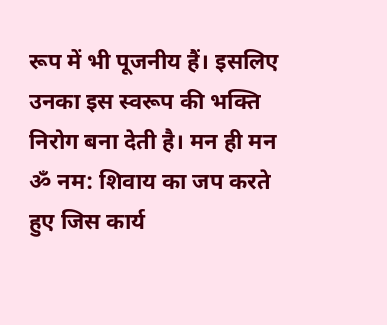रूप में भी पूजनीय हैं। इसलिए उनका इस स्वरूप की भक्ति निरोग बना देती है। मन ही मन ॐ नम: शिवाय का जप करते हुए जिस कार्य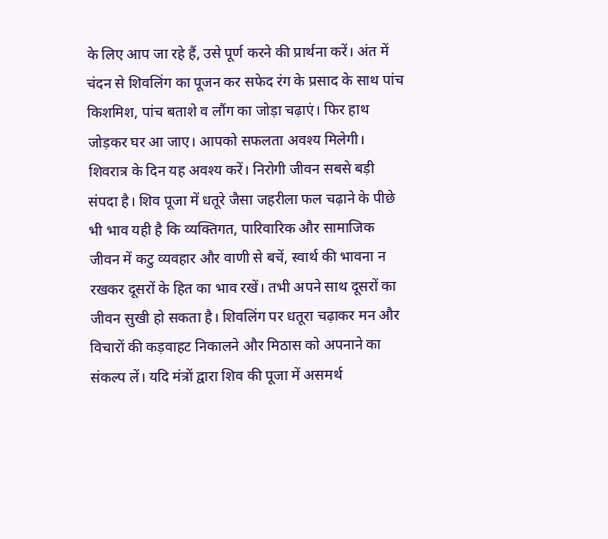के लिए आप जा रहे हैं, उसे पूर्ण करने की प्रार्थना करें। अंत में चंदन से शिवलिंग का पूजन कर सफेद रंग के प्रसाद के साथ पांच किशमिश, पांच बताशे व लौंग का जोड़ा चढ़ाएं। फिर हाथ जोड़कर घर आ जाए। आपको सफलता अवश्य मिलेगी। शिवरात्र के दिन यह अवश्य करें। निरोगी जीवन सबसे बड़ी संपदा है। शिव पूजा में धतूरे जैसा जहरीला फल चढ़ाने के पीछे भी भाव यही है कि व्यक्तिगत, पारिवारिक और सामाजिक जीवन में कटु व्यवहार और वाणी से बचें, स्वार्थ की भावना न रखकर दूसरों के हित का भाव रखें। तभी अपने साथ दूसरों का जीवन सुखी हो सकता है। शिवलिंग पर धतूरा चढ़ाकर मन और विचारों की कड़वाहट निकालने और मिठास को अपनाने का संकल्प लें। यदि मंत्रों द्वारा शिव की पूजा में असमर्थ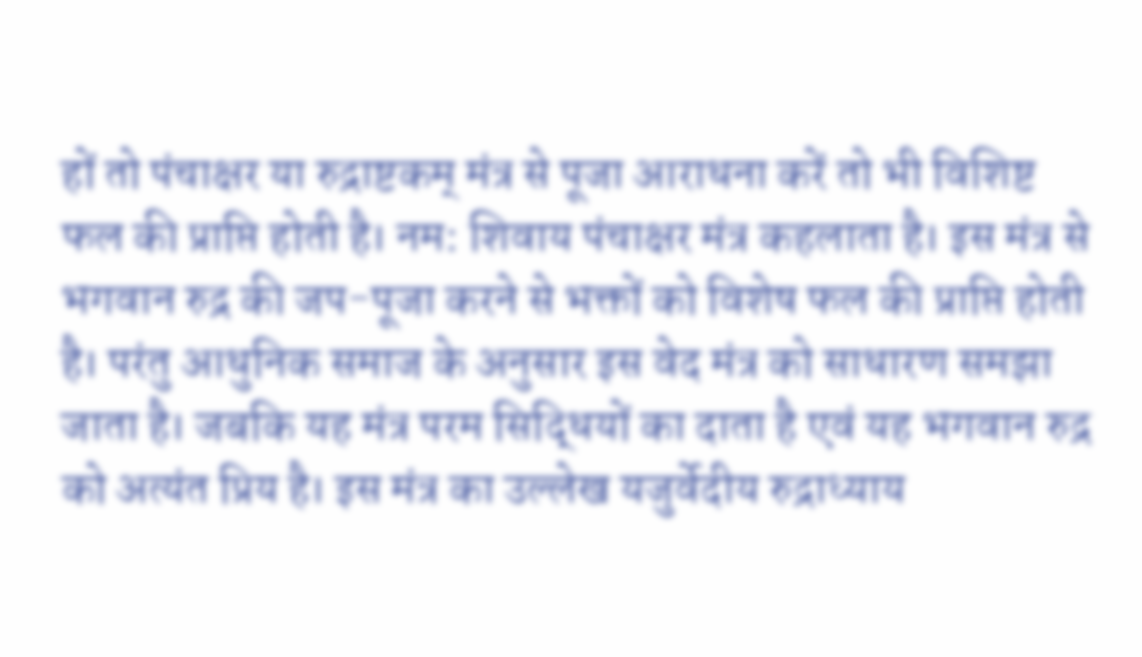हों तो पंचाक्षर या रुद्राष्टकम् मंत्र से पूजा आराधना करें तो भी विशिष्ट फल की प्राप्ति होती है। नम: शिवाय पंचाक्षर मंत्र कहलाता है। इस मंत्र से भगवान रुद्र की जप-पूजा करने से भक्तों को विशेष फल की प्राप्ति होती है। परंतु आधुनिक समाज के अनुसार इस वेद मंत्र को साधारण समझा जाता है। जबकि यह मंत्र परम सिद्धियों का दाता है एवं यह भगवान रुद्र को अत्यंत प्रिय है। इस मंत्र का उल्लेख यजुर्वेदीय रुद्राध्याय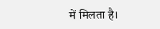में मिलता है।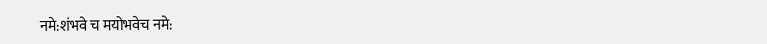नमे:शंभवे च मयोभवेच नमे: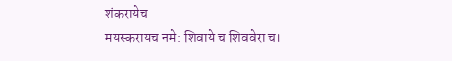शंकरायेच
मयस्करायच नमे: शिवाये च शिववेरा च।